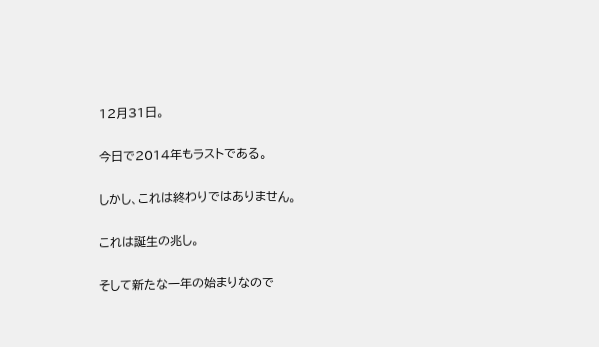12月31日。

今日で2014年もラストである。

しかし、これは終わりではありません。

これは誕生の兆し。

そして新たな一年の始まりなので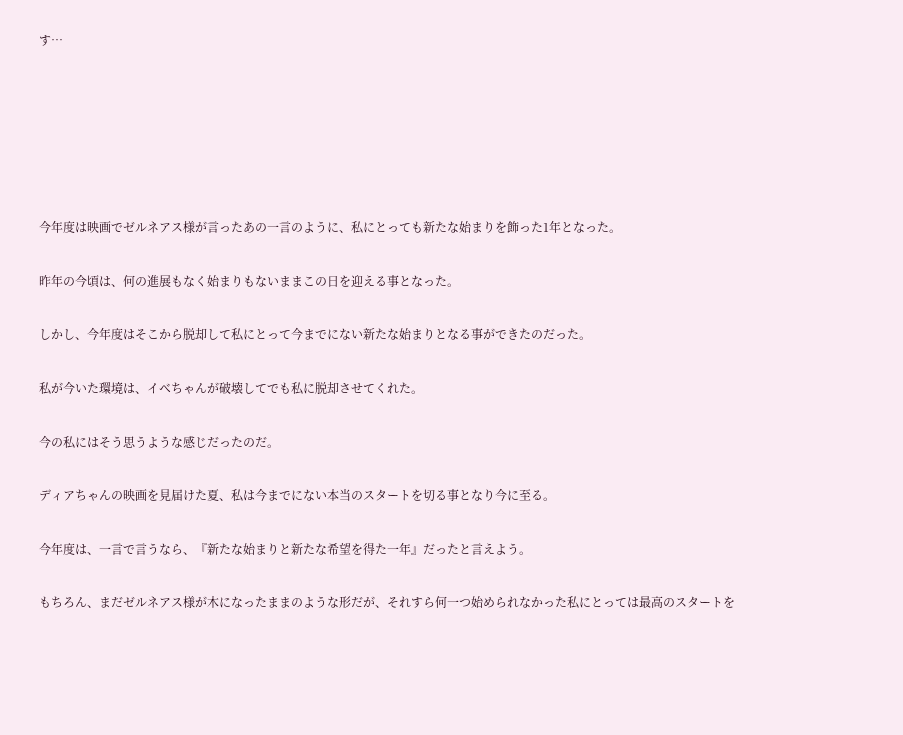す…






今年度は映画でゼルネアス様が言ったあの一言のように、私にとっても新たな始まりを飾った1年となった。

昨年の今頃は、何の進展もなく始まりもないままこの日を迎える事となった。

しかし、今年度はそこから脱却して私にとって今までにない新たな始まりとなる事ができたのだった。

私が今いた環境は、イベちゃんが破壊してでも私に脱却させてくれた。

今の私にはそう思うような感じだったのだ。

ディアちゃんの映画を見届けた夏、私は今までにない本当のスタートを切る事となり今に至る。

今年度は、一言で言うなら、『新たな始まりと新たな希望を得た一年』だったと言えよう。

もちろん、まだゼルネアス様が木になったままのような形だが、それすら何一つ始められなかった私にとっては最高のスタートを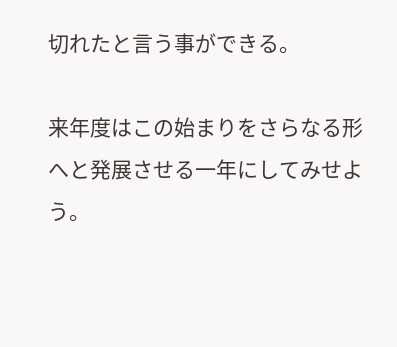切れたと言う事ができる。

来年度はこの始まりをさらなる形へと発展させる一年にしてみせよう。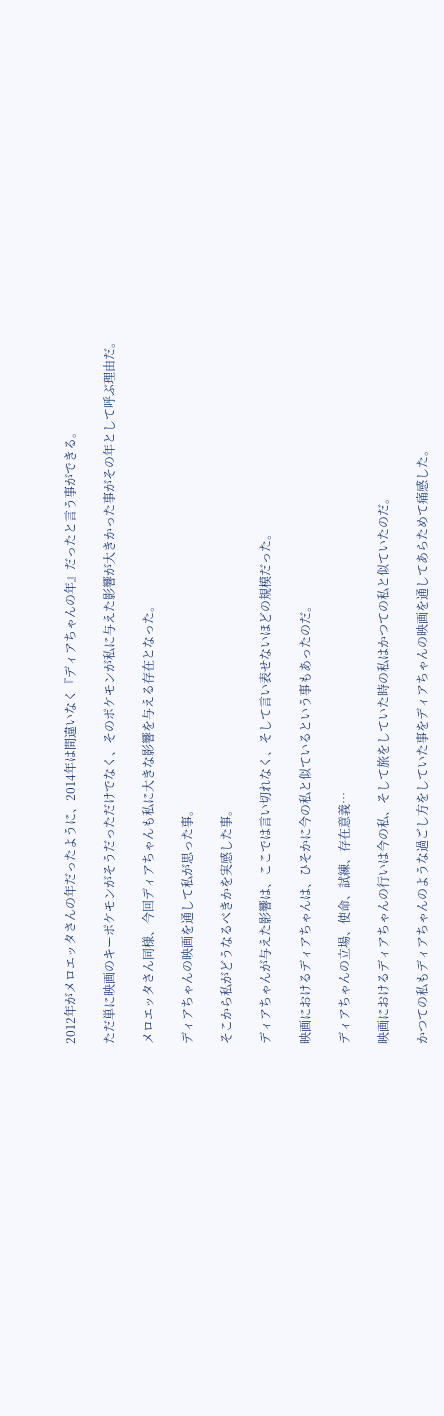2012年がメロエッタさんの年だったように、2014年は間違いなく『ディアちゃんの年』だったと言う事ができる。

ただ単に映画のキーポケモンがそうだっただけでなく、そのポケモンが私に与えた影響が大きかった事がその年として呼ぶ理由だ。

メロエッタさん同様、今回ディアちゃんも私に大きな影響を与える存在となった。

ディアちゃんの映画を通して私が思った事。

そこから私がどうなるべきかを実感した事。

ディアちゃんが与えた影響は、ここでは言い切れなく、そして言い表せないほどの規模だった。

映画におけるディアちゃんは、ひそかに今の私と似ているという事もあったのだ。

ディアちゃんの立場、使命、試練、存在意義…

映画におけるディアちゃんの行いは今の私、そして旅をしていた時の私はかつての私と似ていたのだ。

かつての私もディアちゃんのような過ごし方をしていた事をディアちゃんの映画を通してあらためて痛感した。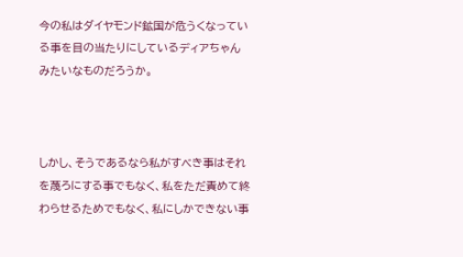今の私はダイヤモンド鉱国が危うくなっている事を目の当たりにしているディアちゃんみたいなものだろうか。



しかし、そうであるなら私がすべき事はそれを蔑ろにする事でもなく、私をただ責めて終わらせるためでもなく、私にしかできない事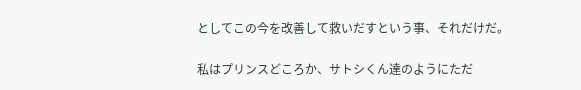としてこの今を改善して救いだすという事、それだけだ。

私はプリンスどころか、サトシくん達のようにただ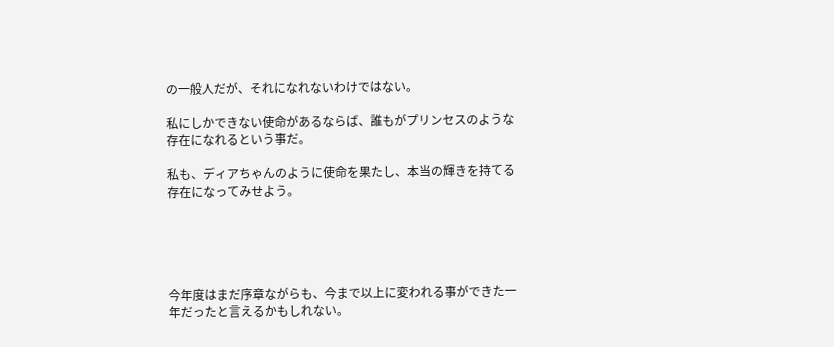の一般人だが、それになれないわけではない。

私にしかできない使命があるならば、誰もがプリンセスのような存在になれるという事だ。

私も、ディアちゃんのように使命を果たし、本当の輝きを持てる存在になってみせよう。





今年度はまだ序章ながらも、今まで以上に変われる事ができた一年だったと言えるかもしれない。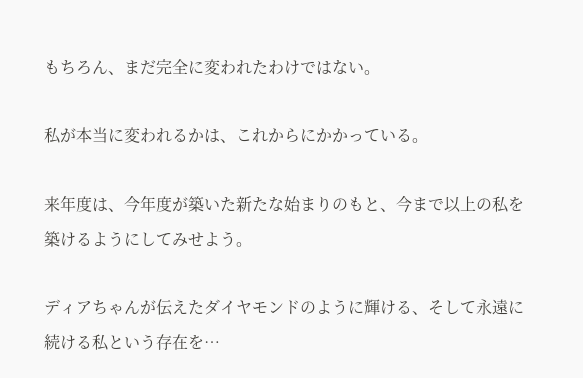もちろん、まだ完全に変われたわけではない。

私が本当に変われるかは、これからにかかっている。

来年度は、今年度が築いた新たな始まりのもと、今まで以上の私を築けるようにしてみせよう。

ディアちゃんが伝えたダイヤモンドのように輝ける、そして永遠に続ける私という存在を…